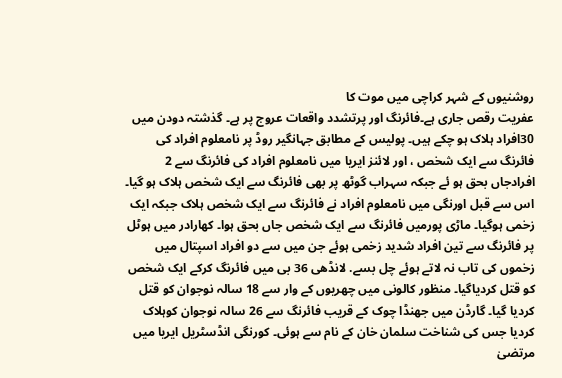روشنیوں کے شہر کراچی میں موت کا
عفریت رقص جاری ہے۔فائرنگ اور پرتشدد واقعات عروج پر ہے۔ گذشتہ دودن میں
30افراد ہلاک ہو چکے ہیں۔ پولیس کے مطابق جہانگیر روڈ پر نامعلوم افراد کی
فائرنگ سے ایک شخص ، اور لائنز ایریا میں نامعلوم افراد کی فائرنگ سے 2
افرادجاں بحق ہو ئے جبکہ سہراب گوٹھ پر بھی فائرنگ سے ایک شخص ہلاک ہو گیا۔
اس سے قبل اورنگی میں نامعلوم افراد نے فائرنگ سے ایک شخص ہلاک جبکہ ایک
زخمی ہوگیا۔ ماڑی پورمیں فائرنگ سے ایک شخص جاں بحق ہوا۔ کھارادر میں ہوٹل
پر فائرنگ سے تین افراد شدید زخمی ہوئے جن میں سے دو افراد اسپتال میں
زخموں کی تاب نہ لاتے ہوئے چل بسے. لانڈھی 36 بی میں فائرنگ کرکے ایک شخص
کو قتل کردیاگیا۔ منظور کالونی میں چھریوں کے وار سے 18 سالہ نوجوان کو قتل
کردیا گیا۔ گارڈن میں جھنڈا چوک کے قریب فائرنگ سے 26 سالہ نوجوان کوہلاک
کردیا جس کی شناخت سلمان خان کے نام سے ہوئی۔ کورنگی انڈسٹریل ایریا میں
مرتضیٰ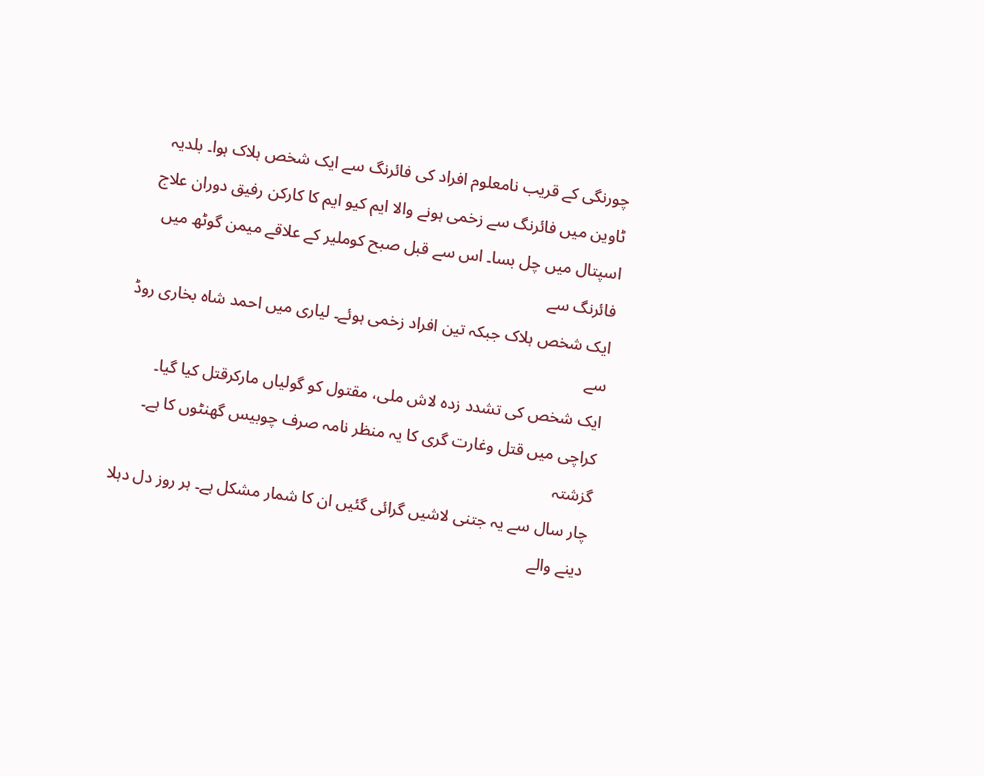چورنگی کے قریب نامعلوم افراد کی فائرنگ سے ایک شخص ہلاک ہوا۔ بلدیہ
ٹاوین میں فائرنگ سے زخمی ہونے والا ایم کیو ایم کا کارکن رفیق دوران علاج
اسپتال میں چل بسا۔ اس سے قبل صبح کوملیر کے علاقے میمن گوٹھ میں فائرنگ سے
ایک شخص ہلاک جبکہ تین افراد زخمی ہوئے۔ لیاری میں احمد شاہ بخاری روڈ سے
ایک شخص کی تشدد زدہ لاش ملی، مقتول کو گولیاں مارکرقتل کیا گیا۔
کراچی میں قتل وغارت گری کا یہ منظر نامہ صرف چوبیس گھنٹوں کا ہے۔ گزشتہ
چار سال سے یہ جتنی لاشیں گرائی گئیں ان کا شمار مشکل ہے۔ ہر روز دل دہلا
دینے والے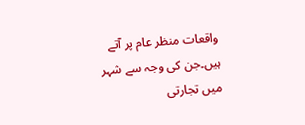واقعات منظر عام پر آتے ہیں۔جن کی وجہ سے شہر میں تجارتی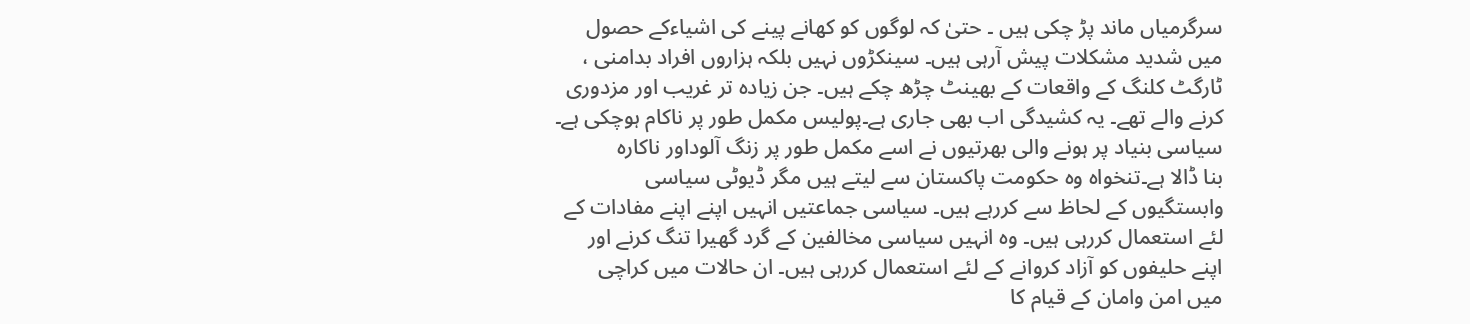سرگرمیاں ماند پڑ چکی ہیں ۔ حتیٰ کہ لوگوں کو کھانے پینے کی اشیاءکے حصول
میں شدید مشکلات پیش آرہی ہیں۔ سینکڑوں نہیں بلکہ ہزاروں افراد بدامنی ،
ٹارگٹ کلنگ کے واقعات کے بھینٹ چڑھ چکے ہیں۔ جن زیادہ تر غریب اور مزدوری
کرنے والے تھے۔ یہ کشیدگی اب بھی جاری ہے۔پولیس مکمل طور پر ناکام ہوچکی ہے۔
سیاسی بنیاد پر ہونے والی بھرتیوں نے اسے مکمل طور پر زنگ آلوداور ناکارہ
بنا ڈالا ہے۔تنخواہ وہ حکومت پاکستان سے لیتے ہیں مگر ڈیوٹی سیاسی
وابستگیوں کے لحاظ سے کررہے ہیں۔ سیاسی جماعتیں انہیں اپنے اپنے مفادات کے
لئے استعمال کررہی ہیں۔ وہ انہیں سیاسی مخالفین کے گرد گھیرا تنگ کرنے اور
اپنے حلیفوں کو آزاد کروانے کے لئے استعمال کررہی ہیں۔ ان حالات میں کراچی
میں امن وامان کے قیام کا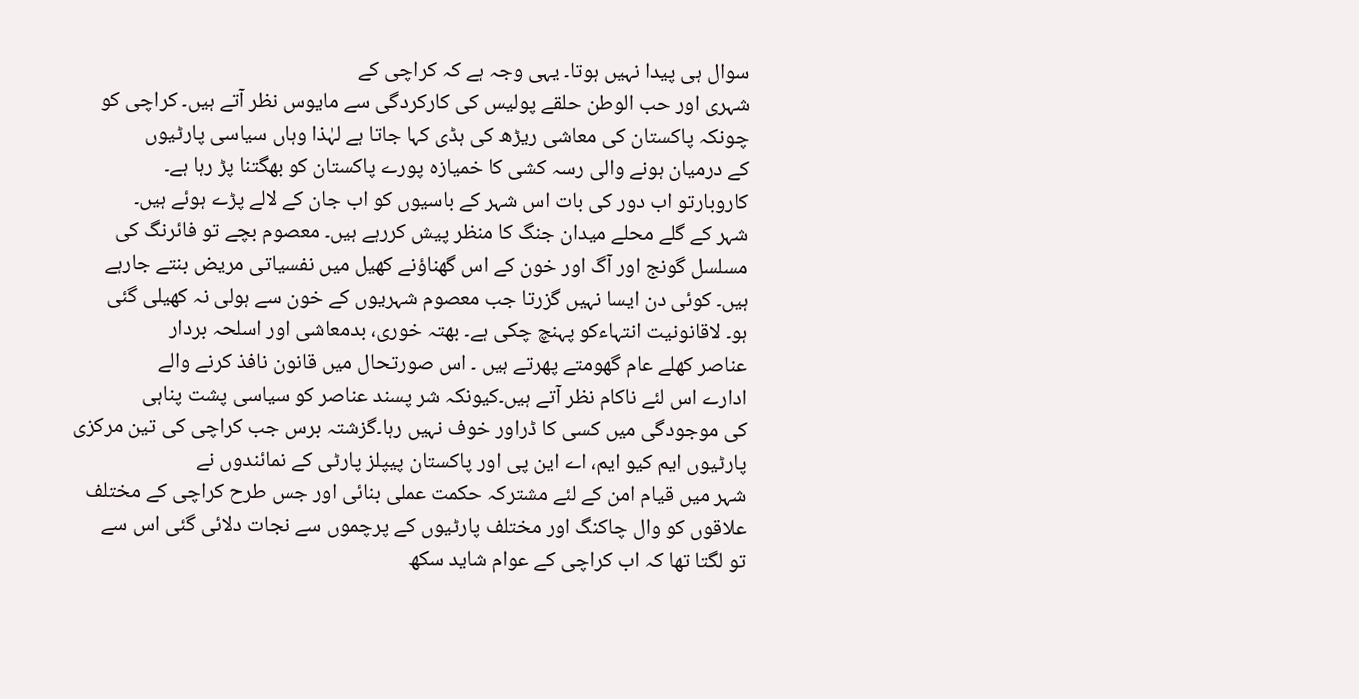سوال ہی پیدا نہیں ہوتا۔ یہی وجہ ہے کہ کراچی کے
شہری اور حب الوطن حلقے پولیس کی کارکردگی سے مایوس نظر آتے ہیں۔ کراچی کو
چونکہ پاکستان کی معاشی ریڑھ کی ہڈی کہا جاتا ہے لہٰذا وہاں سیاسی پارٹیوں
کے درمیان ہونے والی رسہ کشی کا خمیازہ پورے پاکستان کو بھگتنا پڑ رہا ہے۔
کاروبارتو اب دور کی بات اس شہر کے باسیوں کو اب جان کے لالے پڑے ہوئے ہیں۔
شہر کے گلے محلے میدان جنگ کا منظر پیش کررہے ہیں۔ معصوم بچے تو فائرنگ کی
مسلسل گونج اور آگ اور خون کے اس گھناؤنے کھیل میں نفسیاتی مریض بنتے جارہے
ہیں۔ کوئی دن ایسا نہیں گزرتا جب معصوم شہریوں کے خون سے ہولی نہ کھیلی گئی
ہو۔ لاقانونیت انتہاءکو پہنچ چکی ہے۔ بھتہ خوری، بدمعاشی اور اسلحہ بردار
عناصر کھلے عام گھومتے پھرتے ہیں ۔ اس صورتحال میں قانون نافذ کرنے والے
ادارے اس لئے ناکام نظر آتے ہیں۔کیونکہ شر پسند عناصر کو سیاسی پشت پناہی
کی موجودگی میں کسی کا ڈراور خوف نہیں رہا۔گزشتہ برس جب کراچی کی تین مرکزی
پارٹیوں ایم کیو ایم، اے این پی اور پاکستان پیپلز پارٹی کے نمائندوں نے
شہر میں قیام امن کے لئے مشترکہ حکمت عملی بنائی اور جس طرح کراچی کے مختلف
علاقوں کو وال چاکنگ اور مختلف پارٹیوں کے پرچموں سے نجات دلائی گئی اس سے
تو لگتا تھا کہ اب کراچی کے عوام شاید سکھ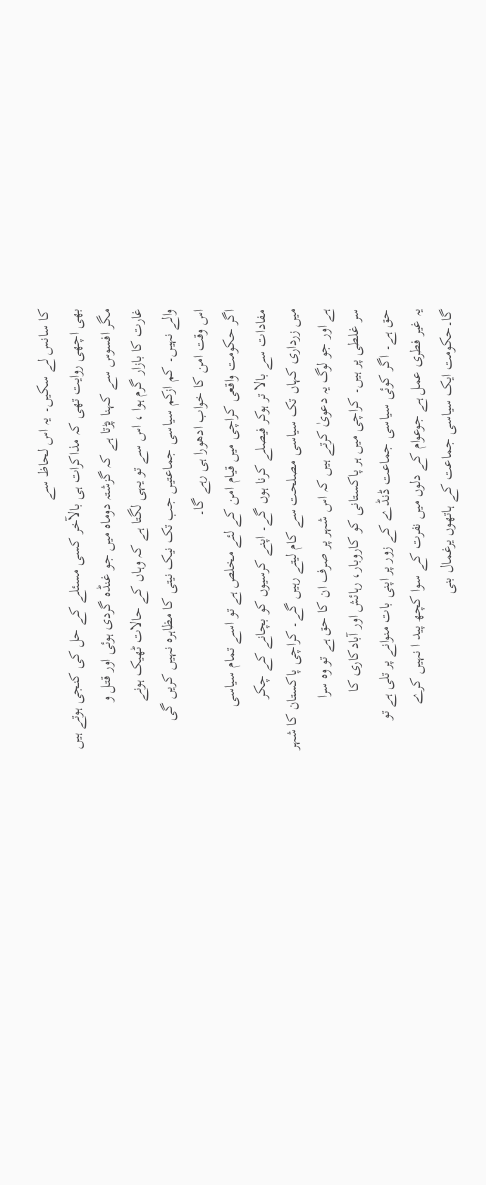کا سانس لے سکیں۔ یہ اس لحاظ سے
بھی اچھی روایت تھی کہ مذاکرات ہی بالآخر کسی مسئلے کے حل کی کنجی ہوتے ہیں
مگر افسوس سے کہنا پڑتا ہے کہ گزشتہ دوماہ میں جو غنڈہ گردی ہوئی اور قتل و
غارت کا بازار گرم ہوا ، اس سے تو یہی لگتا ہے کہ وہاں کے حالات ٹھیک ہونے
والے نہیں۔ کم ازکم سیاسی جماعتیں جب تک نیک نیتی کا مظاہرہ نہیں کریں گی
اس وقت امن کا خواب ادھورا ہی رہے گا۔
اگر حکومت واقعی کراچی میں قیام امن کے لئے مخلص ہے تو اسے تمام سیاسی
مفادات سے بالا تر ہوکر فیصلے کرنا ہوں گے۔ اپنے کرسیوں کو بچانے کے چکر
میں زرداری کہاں تک سیاسی مصلحت سے کام لیتے رہیں گے۔ کراچی پاکستان کا شہر
ہے اور جو لوگ یہ دعویٰ کرتے ہیں کہ اس شہر پر صرف ان کا حق ہے تو وہ سرا
سر غلطی پر ہیں۔ کراچی میں ہر پاکستانی کو کاروبار، رہائش اور آبادکاری کا
حق ہے۔ اگر کوئی سیاسی جماعت ڈنڈے کے زور پر اپنی بات منوانے پر تلی ہے تو
یہ غیر فطری عمل ہے جوعوام کے دلوں میں نفرت کے سوا کچھ پید ا نہیں کرے
گا۔حکومت ایک سیاسی جماعت کے ہاتھوں یرغمال بنی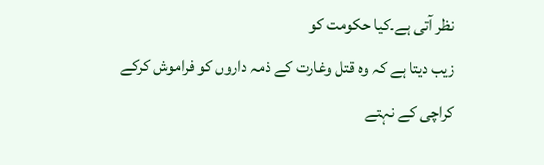نظر آتی ہے۔کیا حکومت کو
زیب دیتا ہے کہ وہ قتل وغارت کے ذمہ داروں کو فراموش کرکے کراچی کے نہتے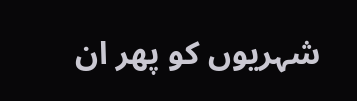شہریوں کو پھر ان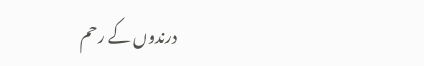درندوں کے رحم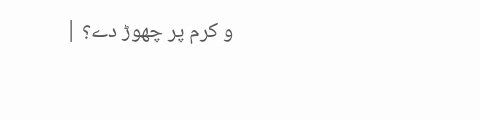و کرم پر چھوڑ دے؟ |